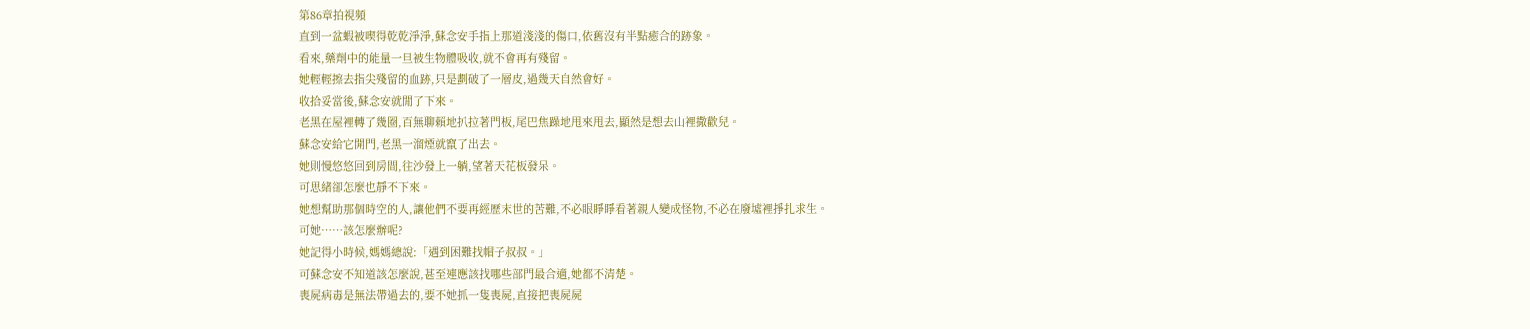第86章拍視頻
直到一盆蝦被喫得乾乾淨淨,蘇念安手指上那道淺淺的傷口,依舊沒有半點癒合的跡象。
看來,藥劑中的能量一旦被生物體吸收,就不會再有殘留。
她輕輕擦去指尖殘留的血跡,只是劃破了一層皮,過幾天自然會好。
收拾妥當後,蘇念安就閒了下來。
老黑在屋裡轉了幾圈,百無聊賴地扒拉著門板,尾巴焦躁地甩來甩去,顯然是想去山裡撒歡兒。
蘇念安給它開門,老黑一溜煙就竄了出去。
她則慢悠悠回到房間,往沙發上一躺,望著天花板發呆。
可思緒卻怎麼也靜不下來。
她想幫助那個時空的人,讓他們不要再經歷末世的苦難,不必眼睜睜看著親人變成怪物,不必在廢墟裡掙扎求生。
可她……該怎麼辦呢?
她記得小時候,媽媽總說:「遇到困難找帽子叔叔。」
可蘇念安不知道該怎麼說,甚至連應該找哪些部門最合適,她都不清楚。
喪屍病毒是無法帶過去的,要不她抓一隻喪屍,直接把喪屍屍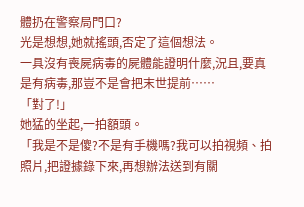體扔在警察局門口?
光是想想,她就搖頭,否定了這個想法。
一具沒有喪屍病毒的屍體能證明什麼,況且,要真是有病毒,那豈不是會把末世提前……
「對了!」
她猛的坐起,一拍額頭。
「我是不是傻?不是有手機嗎?我可以拍視頻、拍照片,把證據錄下來,再想辦法送到有關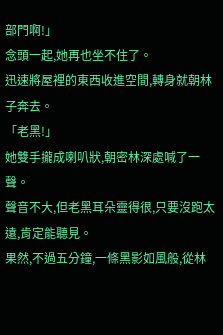部門啊!」
念頭一起,她再也坐不住了。
迅速將屋裡的東西收進空間,轉身就朝林子奔去。
「老黑!」
她雙手攏成喇叭狀,朝密林深處喊了一聲。
聲音不大,但老黑耳朵靈得很,只要沒跑太遠,肯定能聽見。
果然,不過五分鐘,一條黑影如風般,從林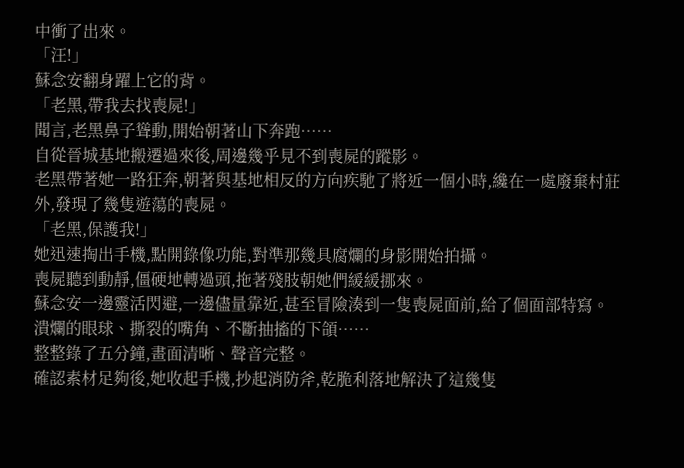中衝了出來。
「汪!」
蘇念安翻身躍上它的背。
「老黑,帶我去找喪屍!」
聞言,老黑鼻子聳動,開始朝著山下奔跑……
自從晉城基地搬遷過來後,周邊幾乎見不到喪屍的蹤影。
老黑帶著她一路狂奔,朝著與基地相反的方向疾馳了將近一個小時,纔在一處廢棄村莊外,發現了幾隻遊蕩的喪屍。
「老黑,保護我!」
她迅速掏出手機,點開錄像功能,對準那幾具腐爛的身影開始拍攝。
喪屍聽到動靜,僵硬地轉過頭,拖著殘肢朝她們緩緩挪來。
蘇念安一邊靈活閃避,一邊儘量靠近,甚至冒險湊到一隻喪屍面前,給了個面部特寫。
潰爛的眼球、撕裂的嘴角、不斷抽搐的下頜……
整整錄了五分鐘,畫面清晰、聲音完整。
確認素材足夠後,她收起手機,抄起消防斧,乾脆利落地解決了這幾隻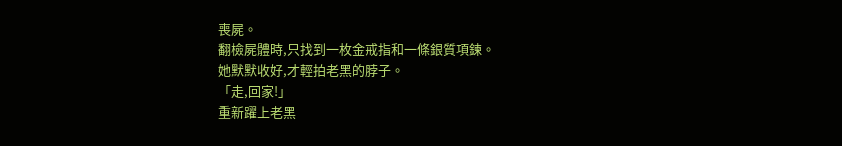喪屍。
翻檢屍體時,只找到一枚金戒指和一條銀質項鍊。
她默默收好,才輕拍老黑的脖子。
「走,回家!」
重新躍上老黑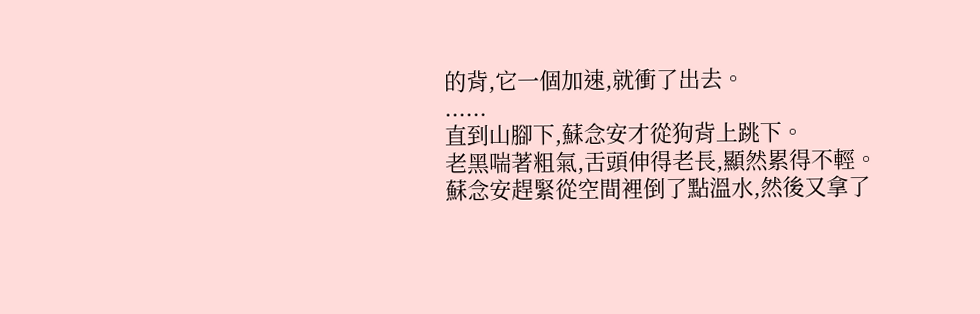的背,它一個加速,就衝了出去。
......
直到山腳下,蘇念安才從狗背上跳下。
老黑喘著粗氣,舌頭伸得老長,顯然累得不輕。
蘇念安趕緊從空間裡倒了點溫水,然後又拿了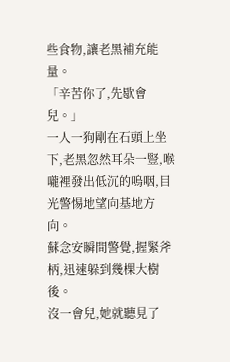些食物,讓老黑補充能量。
「辛苦你了,先歇會兒。」
一人一狗剛在石頭上坐下,老黑忽然耳朵一豎,喉嚨裡發出低沉的嗚咽,目光警惕地望向基地方向。
蘇念安瞬間警覺,握緊斧柄,迅速躲到幾棵大樹後。
沒一會兒,她就聽見了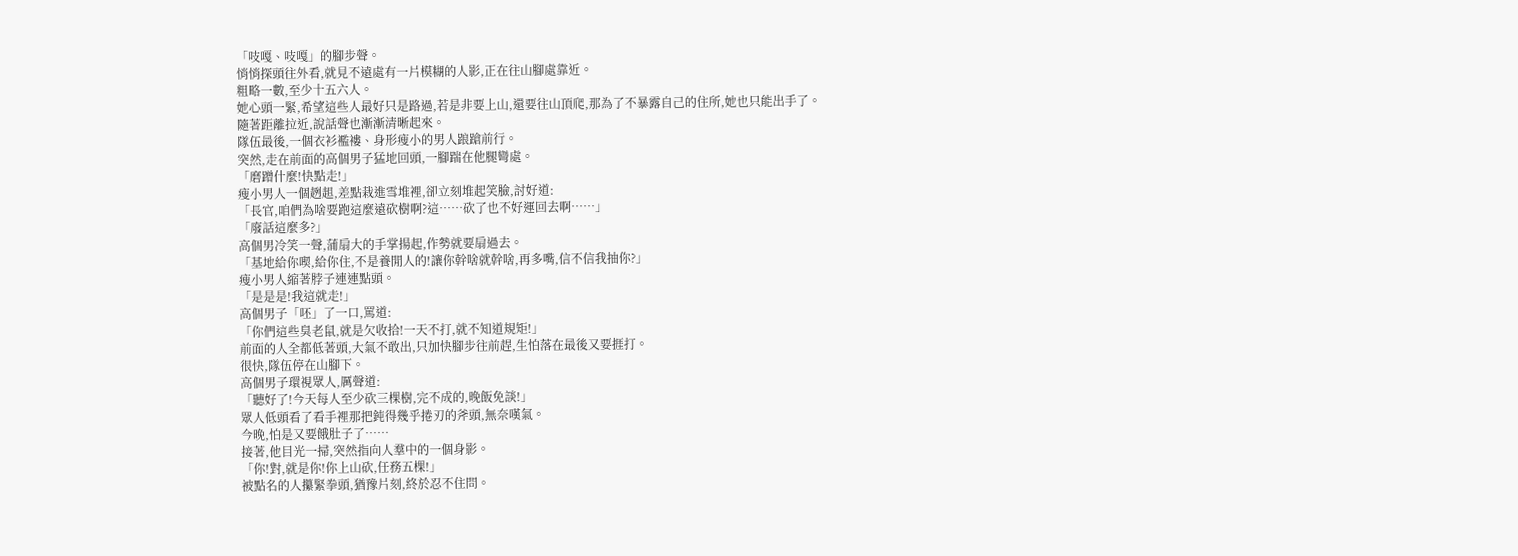「吱嘎、吱嘎」的腳步聲。
悄悄探頭往外看,就見不遠處有一片模糊的人影,正在往山腳處靠近。
粗略一數,至少十五六人。
她心頭一緊,希望這些人最好只是路過,若是非要上山,還要往山頂爬,那為了不暴露自己的住所,她也只能出手了。
隨著距離拉近,說話聲也漸漸清晰起來。
隊伍最後,一個衣衫襤褸、身形瘦小的男人踉蹌前行。
突然,走在前面的高個男子猛地回頭,一腳踹在他腿彎處。
「磨蹭什麼!快點走!」
瘦小男人一個趔趄,差點栽進雪堆裡,卻立刻堆起笑臉,討好道:
「長官,咱們為啥要跑這麼遠砍樹啊?這……砍了也不好運回去啊……」
「廢話這麼多?」
高個男冷笑一聲,蒲扇大的手掌揚起,作勢就要扇過去。
「基地給你喫,給你住,不是養閒人的!讓你幹啥就幹啥,再多嘴,信不信我抽你?」
瘦小男人縮著脖子連連點頭。
「是是是!我這就走!」
高個男子「呸」了一口,罵道:
「你們這些臭老鼠,就是欠收拾!一天不打,就不知道規矩!」
前面的人全都低著頭,大氣不敢出,只加快腳步往前趕,生怕落在最後又要捱打。
很快,隊伍停在山腳下。
高個男子環視眾人,厲聲道:
「聽好了!今天每人至少砍三棵樹,完不成的,晚飯免談!」
眾人低頭看了看手裡那把鈍得幾乎捲刃的斧頭,無奈嘆氣。
今晚,怕是又要餓肚子了……
接著,他目光一掃,突然指向人羣中的一個身影。
「你!對,就是你!你上山砍,任務五棵!」
被點名的人攥緊拳頭,猶豫片刻,終於忍不住問。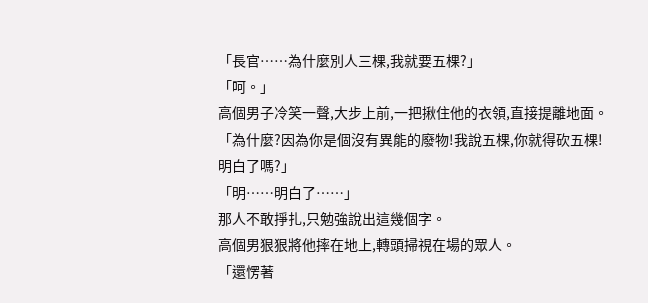「長官……為什麼別人三棵,我就要五棵?」
「呵。」
高個男子冷笑一聲,大步上前,一把揪住他的衣領,直接提離地面。
「為什麼?因為你是個沒有異能的廢物!我說五棵,你就得砍五棵!明白了嗎?」
「明……明白了……」
那人不敢掙扎,只勉強說出這幾個字。
高個男狠狠將他摔在地上,轉頭掃視在場的眾人。
「還愣著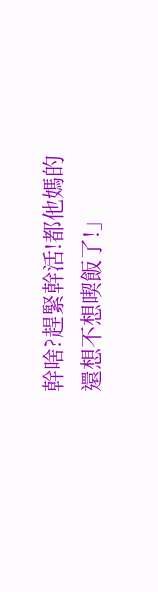幹啥?趕緊幹活!都他媽的還想不想喫飯了!」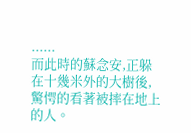......
而此時的蘇念安,正躲在十幾米外的大樹後,驚愕的看著被摔在地上的人。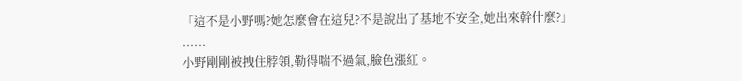「這不是小野嗎?她怎麼會在這兒?不是說出了基地不安全,她出來幹什麼?」
......
小野剛剛被拽住脖領,勒得喘不過氣,臉色漲紅。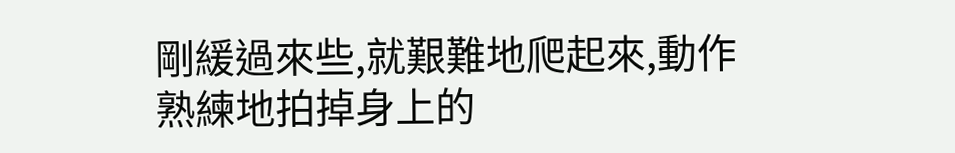剛緩過來些,就艱難地爬起來,動作熟練地拍掉身上的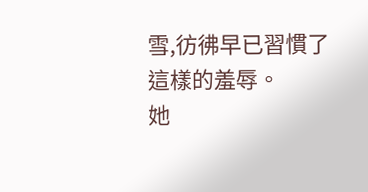雪,彷彿早已習慣了這樣的羞辱。
她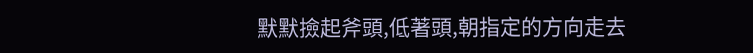默默撿起斧頭,低著頭,朝指定的方向走去